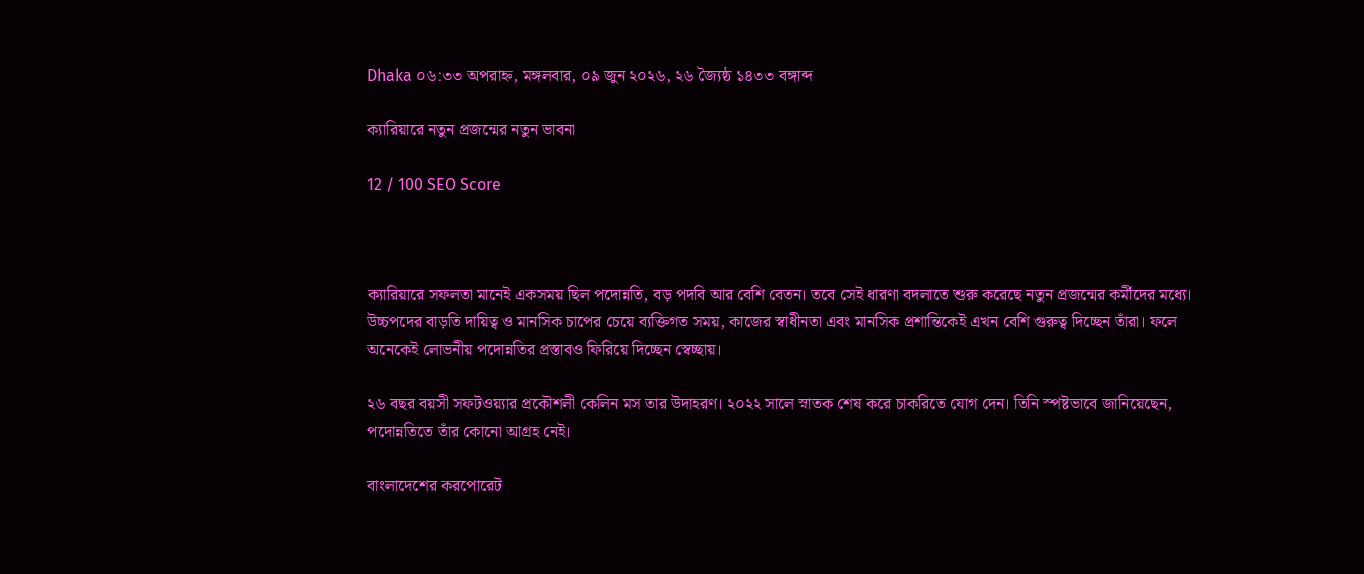Dhaka ০৬:৩৩ অপরাহ্ন, মঙ্গলবার, ০৯ জুন ২০২৬, ২৬ জ্যৈষ্ঠ ১৪৩৩ বঙ্গাব্দ

ক্যারিয়ারে নতুন প্রজন্মের নতুন ভাবনা

12 / 100 SEO Score



ক্যারিয়ারে সফলতা মানেই একসময় ছিল পদোন্নতি, বড় পদবি আর বেশি বেতন। তবে সেই ধারণা বদলাতে শুরু করেছে নতুন প্রজন্মের কর্মীদের মধ্যে। উচ্চপদের বাড়তি দায়িত্ব ও মানসিক চাপের চেয়ে ব্যক্তিগত সময়, কাজের স্বাধীনতা এবং মানসিক প্রশান্তিকেই এখন বেশি গুরুত্ব দিচ্ছেন তাঁরা। ফলে অনেকেই লোভনীয় পদোন্নতির প্রস্তাবও ফিরিয়ে দিচ্ছেন স্বেচ্ছায়।

২৬ বছর বয়সী সফটওয়্যার প্রকৌশলী কেলিন মস তার উদাহরণ। ২০২২ সালে স্নাতক শেষ করে চাকরিতে যোগ দেন। তিনি স্পষ্টভাবে জানিয়েছেন, পদোন্নতিতে তাঁর কোনো আগ্রহ নেই।

বাংলাদেশের করপোরেট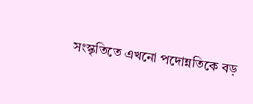সংস্কৃতিতে এখনো পদোন্নতিকে বড়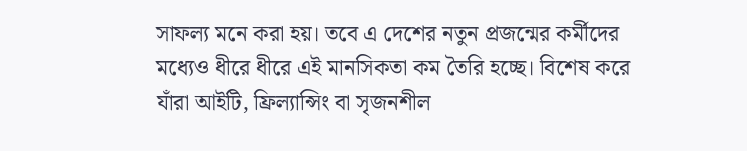সাফল্য মনে করা হয়। তবে এ দেশের নতুন প্রজন্মের কর্মীদের মধ্যেও ধীরে ধীরে এই মানসিকতা কম তৈরি হচ্ছে। বিশেষ করে যাঁরা আইটি, ফ্রিল্যান্সিং বা সৃজনশীল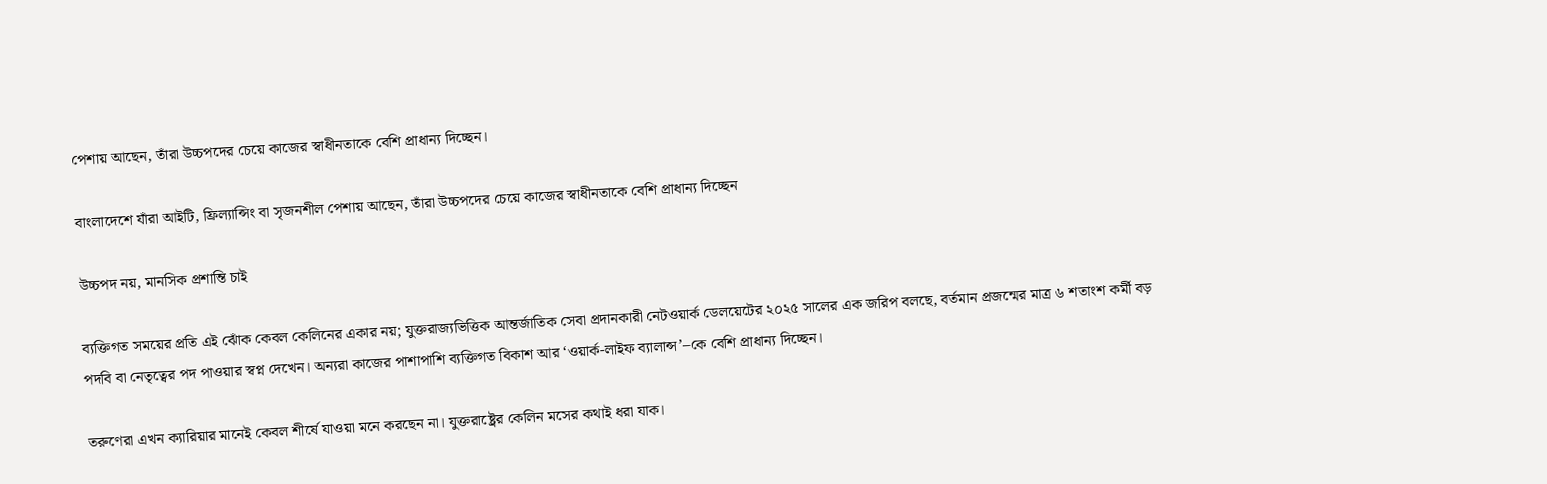পেশায় আছেন, তাঁরা উচ্চপদের চেয়ে কাজের স্বাধীনতাকে বেশি প্রাধান্য দিচ্ছেন।

বাংলাদেশে যাঁরা আইটি, ফ্রিল্যান্সিং বা সৃজনশীল পেশায় আছেন, তাঁরা উচ্চপদের চেয়ে কাজের স্বাধীনতাকে বেশি প্রাধান্য দিচ্ছেন

উচ্চপদ নয়, মানসিক প্রশান্তি চাই

ব্যক্তিগত সময়ের প্রতি এই ঝোঁক কেবল কেলিনের একার নয়; যুক্তরাজ্যভিত্তিক আন্তর্জাতিক সেবা প্রদানকারী নেটওয়ার্ক ডেলয়েটের ২০২৫ সালের এক জরিপ বলছে, বর্তমান প্রজন্মের মাত্র ৬ শতাংশ কর্মী বড় পদবি বা নেতৃত্বের পদ পাওয়ার স্বপ্ন দেখেন। অন্যরা কাজের পাশাপাশি ব্যক্তিগত বিকাশ আর ‘ওয়ার্ক-লাইফ ব্যালান্স’–কে বেশি প্রাধান্য দিচ্ছেন।

তরুণেরা এখন ক্যারিয়ার মানেই কেবল শীর্ষে যাওয়া মনে করছেন না। যুক্তরাষ্ট্রের কেলিন মসের কথাই ধরা যাক।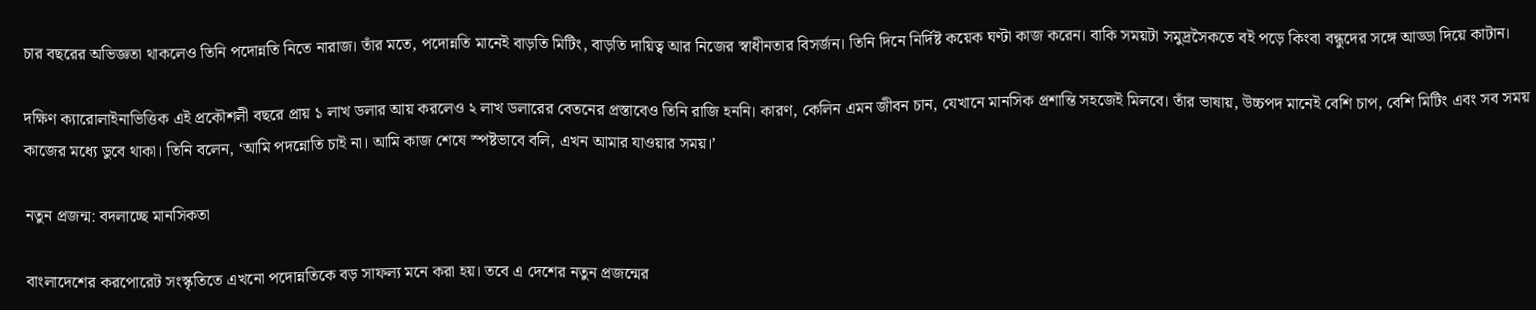চার বছরের অভিজ্ঞতা থাকলেও তিনি পদোন্নতি নিতে নারাজ। তাঁর মতে, পদোন্নতি মানেই বাড়তি মিটিং, বাড়তি দায়িত্ব আর নিজের স্বাধীনতার বিসর্জন। তিনি দিনে নির্দিষ্ট কয়েক ঘণ্টা কাজ করেন। বাকি সময়টা সমুদ্রসৈকতে বই পড়ে কিংবা বন্ধুদের সঙ্গে আড্ডা দিয়ে কাটান।

দক্ষিণ ক্যারোলাইনাভিত্তিক এই প্রকৌশলী বছরে প্রায় ১ লাখ ডলার আয় করলেও ২ লাখ ডলারের বেতনের প্রস্তাবেও তিনি রাজি হননি। কারণ, কেলিন এমন জীবন চান, যেখানে মানসিক প্রশান্তি সহজেই মিলবে। তাঁর ভাষায়, উচ্চপদ মানেই বেশি চাপ, বেশি মিটিং এবং সব সময় কাজের মধ্যে ডুবে থাকা। তিনি বলেন, ‘আমি পদন্নোতি চাই না। আমি কাজ শেষে স্পষ্টভাবে বলি, এখন আমার যাওয়ার সময়।’

নতুন প্রজন্ম: বদলাচ্ছে মানসিকতা

বাংলাদেশের করপোরেট সংস্কৃতিতে এখনো পদোন্নতিকে বড় সাফল্য মনে করা হয়। তবে এ দেশের নতুন প্রজন্মের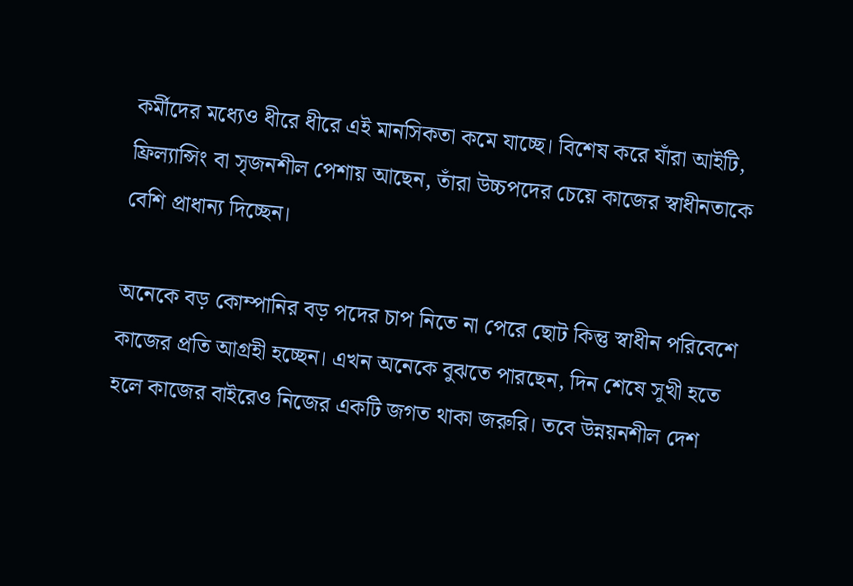কর্মীদের মধ্যেও ধীরে ধীরে এই মানসিকতা কমে যাচ্ছে। বিশেষ করে যাঁরা আইটি, ফ্রিল্যান্সিং বা সৃজনশীল পেশায় আছেন, তাঁরা উচ্চপদের চেয়ে কাজের স্বাধীনতাকে বেশি প্রাধান্য দিচ্ছেন।

অনেকে বড় কোম্পানির বড় পদের চাপ নিতে না পেরে ছোট কিন্তু স্বাধীন পরিবেশে কাজের প্রতি আগ্রহী হচ্ছেন। এখন অনেকে বুঝতে পারছেন, দিন শেষে সুখী হতে হলে কাজের বাইরেও নিজের একটি জগত থাকা জরুরি। তবে উন্নয়নশীল দেশ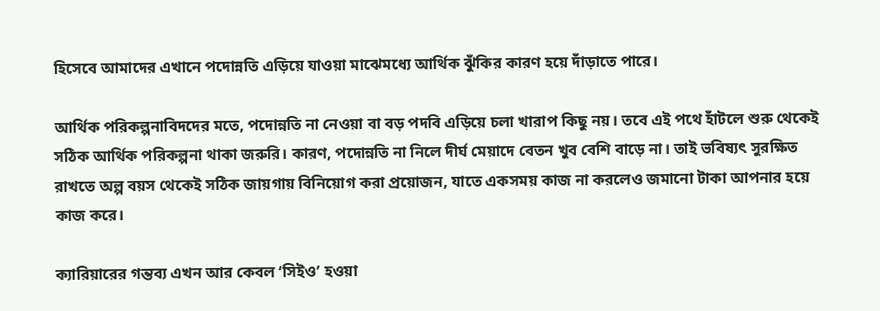হিসেবে আমাদের এখানে পদোন্নতি এড়িয়ে যাওয়া মাঝেমধ্যে আর্থিক ঝুঁকির কারণ হয়ে দাঁড়াতে পারে।

আর্থিক পরিকল্পনাবিদদের মতে, পদোন্নতি না নেওয়া বা বড় পদবি এড়িয়ে চলা খারাপ কিছু নয়। তবে এই পথে হাঁটলে শুরু থেকেই সঠিক আর্থিক পরিকল্পনা থাকা জরুরি। কারণ, পদোন্নতি না নিলে দীর্ঘ মেয়াদে বেতন খুব বেশি বাড়ে না। তাই ভবিষ্যৎ সুরক্ষিত রাখতে অল্প বয়স থেকেই সঠিক জায়গায় বিনিয়োগ করা প্রয়োজন, যাতে একসময় কাজ না করলেও জমানো টাকা আপনার হয়ে কাজ করে।

ক্যারিয়ারের গন্তব্য এখন আর কেবল ‘সিইও’ হওয়া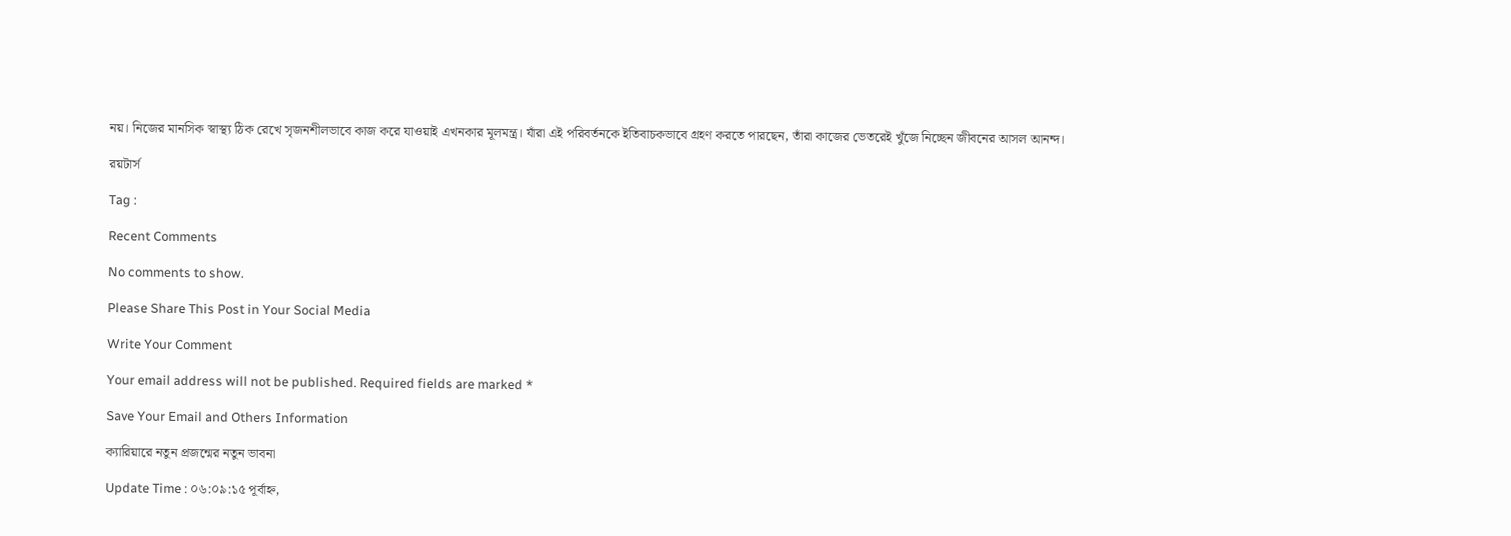নয়। নিজের মানসিক স্বাস্থ্য ঠিক রেখে সৃজনশীলভাবে কাজ করে যাওয়াই এখনকার মূলমন্ত্র। যাঁরা এই পরিবর্তনকে ইতিবাচকভাবে গ্রহণ করতে পারছেন, তাঁরা কাজের ভেতরেই খুঁজে নিচ্ছেন জীবনের আসল আনন্দ।

রয়টার্স

Tag :

Recent Comments

No comments to show.

Please Share This Post in Your Social Media

Write Your Comment

Your email address will not be published. Required fields are marked *

Save Your Email and Others Information

ক্যারিয়ারে নতুন প্রজন্মের নতুন ভাবনা

Update Time : ০৬:০৯:১৫ পূর্বাহ্ন,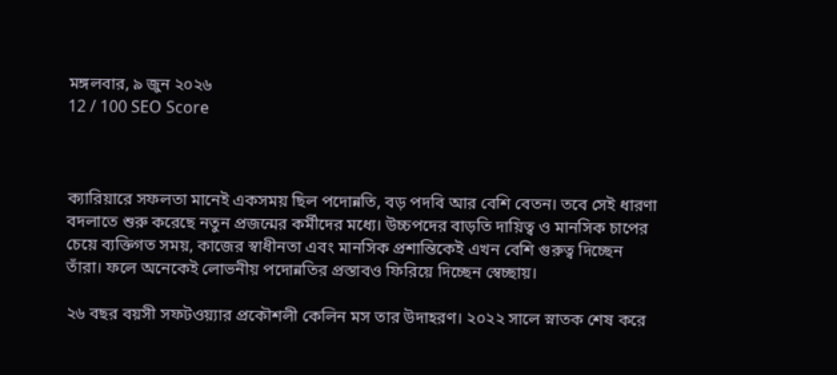মঙ্গলবার, ৯ জুন ২০২৬
12 / 100 SEO Score



ক্যারিয়ারে সফলতা মানেই একসময় ছিল পদোন্নতি, বড় পদবি আর বেশি বেতন। তবে সেই ধারণা বদলাতে শুরু করেছে নতুন প্রজন্মের কর্মীদের মধ্যে। উচ্চপদের বাড়তি দায়িত্ব ও মানসিক চাপের চেয়ে ব্যক্তিগত সময়, কাজের স্বাধীনতা এবং মানসিক প্রশান্তিকেই এখন বেশি গুরুত্ব দিচ্ছেন তাঁরা। ফলে অনেকেই লোভনীয় পদোন্নতির প্রস্তাবও ফিরিয়ে দিচ্ছেন স্বেচ্ছায়।

২৬ বছর বয়সী সফটওয়্যার প্রকৌশলী কেলিন মস তার উদাহরণ। ২০২২ সালে স্নাতক শেষ করে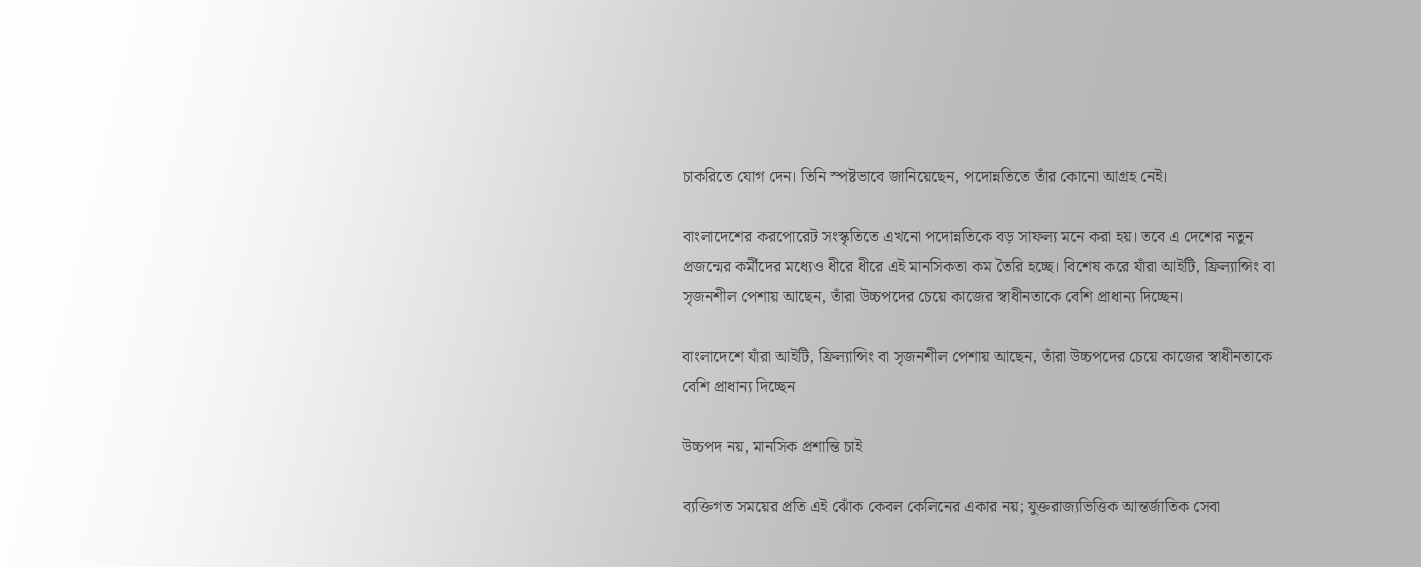চাকরিতে যোগ দেন। তিনি স্পষ্টভাবে জানিয়েছেন, পদোন্নতিতে তাঁর কোনো আগ্রহ নেই।

বাংলাদেশের করপোরেট সংস্কৃতিতে এখনো পদোন্নতিকে বড় সাফল্য মনে করা হয়। তবে এ দেশের নতুন প্রজন্মের কর্মীদের মধ্যেও ধীরে ধীরে এই মানসিকতা কম তৈরি হচ্ছে। বিশেষ করে যাঁরা আইটি, ফ্রিল্যান্সিং বা সৃজনশীল পেশায় আছেন, তাঁরা উচ্চপদের চেয়ে কাজের স্বাধীনতাকে বেশি প্রাধান্য দিচ্ছেন।

বাংলাদেশে যাঁরা আইটি, ফ্রিল্যান্সিং বা সৃজনশীল পেশায় আছেন, তাঁরা উচ্চপদের চেয়ে কাজের স্বাধীনতাকে বেশি প্রাধান্য দিচ্ছেন

উচ্চপদ নয়, মানসিক প্রশান্তি চাই

ব্যক্তিগত সময়ের প্রতি এই ঝোঁক কেবল কেলিনের একার নয়; যুক্তরাজ্যভিত্তিক আন্তর্জাতিক সেবা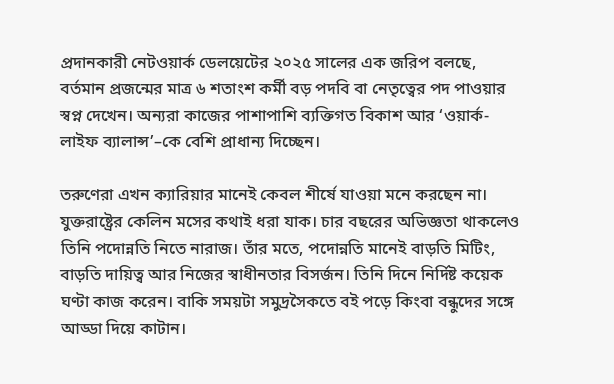প্রদানকারী নেটওয়ার্ক ডেলয়েটের ২০২৫ সালের এক জরিপ বলছে, বর্তমান প্রজন্মের মাত্র ৬ শতাংশ কর্মী বড় পদবি বা নেতৃত্বের পদ পাওয়ার স্বপ্ন দেখেন। অন্যরা কাজের পাশাপাশি ব্যক্তিগত বিকাশ আর ‘ওয়ার্ক-লাইফ ব্যালান্স’–কে বেশি প্রাধান্য দিচ্ছেন।

তরুণেরা এখন ক্যারিয়ার মানেই কেবল শীর্ষে যাওয়া মনে করছেন না। যুক্তরাষ্ট্রের কেলিন মসের কথাই ধরা যাক। চার বছরের অভিজ্ঞতা থাকলেও তিনি পদোন্নতি নিতে নারাজ। তাঁর মতে, পদোন্নতি মানেই বাড়তি মিটিং, বাড়তি দায়িত্ব আর নিজের স্বাধীনতার বিসর্জন। তিনি দিনে নির্দিষ্ট কয়েক ঘণ্টা কাজ করেন। বাকি সময়টা সমুদ্রসৈকতে বই পড়ে কিংবা বন্ধুদের সঙ্গে আড্ডা দিয়ে কাটান।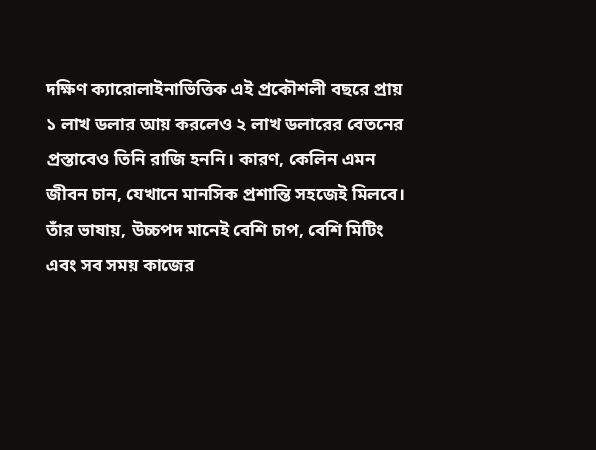দক্ষিণ ক্যারোলাইনাভিত্তিক এই প্রকৌশলী বছরে প্রায় ১ লাখ ডলার আয় করলেও ২ লাখ ডলারের বেতনের প্রস্তাবেও তিনি রাজি হননি। কারণ, কেলিন এমন জীবন চান, যেখানে মানসিক প্রশান্তি সহজেই মিলবে। তাঁর ভাষায়, উচ্চপদ মানেই বেশি চাপ, বেশি মিটিং এবং সব সময় কাজের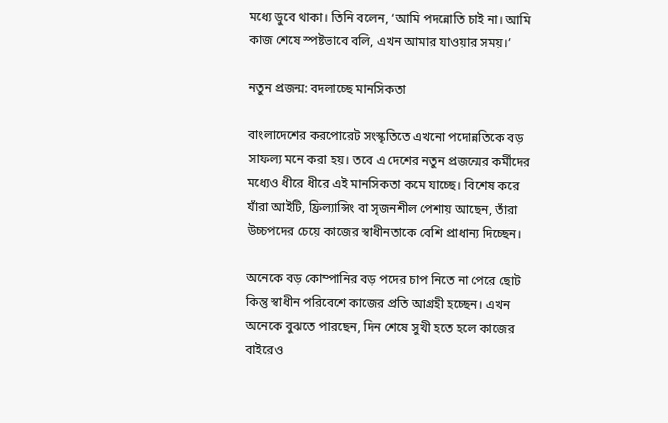মধ্যে ডুবে থাকা। তিনি বলেন, ‘আমি পদন্নোতি চাই না। আমি কাজ শেষে স্পষ্টভাবে বলি, এখন আমার যাওয়ার সময়।’

নতুন প্রজন্ম: বদলাচ্ছে মানসিকতা

বাংলাদেশের করপোরেট সংস্কৃতিতে এখনো পদোন্নতিকে বড় সাফল্য মনে করা হয়। তবে এ দেশের নতুন প্রজন্মের কর্মীদের মধ্যেও ধীরে ধীরে এই মানসিকতা কমে যাচ্ছে। বিশেষ করে যাঁরা আইটি, ফ্রিল্যান্সিং বা সৃজনশীল পেশায় আছেন, তাঁরা উচ্চপদের চেয়ে কাজের স্বাধীনতাকে বেশি প্রাধান্য দিচ্ছেন।

অনেকে বড় কোম্পানির বড় পদের চাপ নিতে না পেরে ছোট কিন্তু স্বাধীন পরিবেশে কাজের প্রতি আগ্রহী হচ্ছেন। এখন অনেকে বুঝতে পারছেন, দিন শেষে সুখী হতে হলে কাজের বাইরেও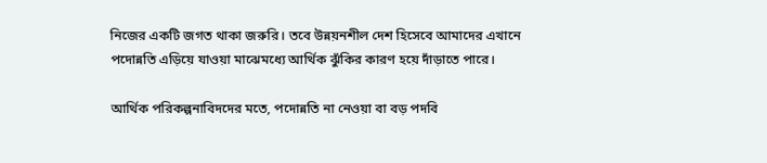নিজের একটি জগত থাকা জরুরি। তবে উন্নয়নশীল দেশ হিসেবে আমাদের এখানে পদোন্নতি এড়িয়ে যাওয়া মাঝেমধ্যে আর্থিক ঝুঁকির কারণ হয়ে দাঁড়াতে পারে।

আর্থিক পরিকল্পনাবিদদের মতে, পদোন্নতি না নেওয়া বা বড় পদবি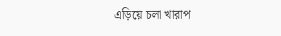এড়িয়ে চলা খারাপ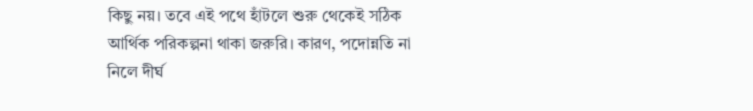কিছু নয়। তবে এই পথে হাঁটলে শুরু থেকেই সঠিক আর্থিক পরিকল্পনা থাকা জরুরি। কারণ, পদোন্নতি না নিলে দীর্ঘ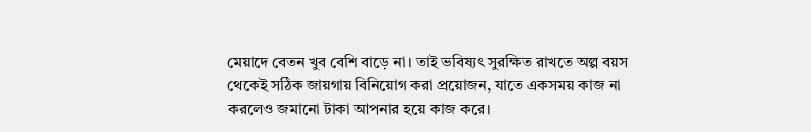মেয়াদে বেতন খুব বেশি বাড়ে না। তাই ভবিষ্যৎ সুরক্ষিত রাখতে অল্প বয়স থেকেই সঠিক জায়গায় বিনিয়োগ করা প্রয়োজন, যাতে একসময় কাজ না করলেও জমানো টাকা আপনার হয়ে কাজ করে।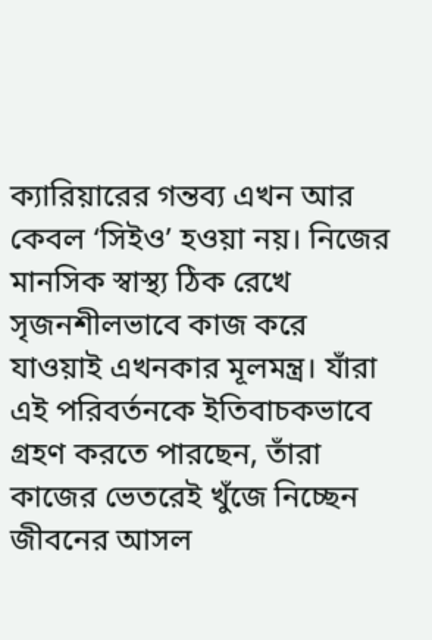ক্যারিয়ারের গন্তব্য এখন আর কেবল ‘সিইও’ হওয়া নয়। নিজের মানসিক স্বাস্থ্য ঠিক রেখে সৃজনশীলভাবে কাজ করে যাওয়াই এখনকার মূলমন্ত্র। যাঁরা এই পরিবর্তনকে ইতিবাচকভাবে গ্রহণ করতে পারছেন, তাঁরা কাজের ভেতরেই খুঁজে নিচ্ছেন জীবনের আসল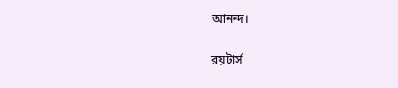আনন্দ।

রয়টার্স